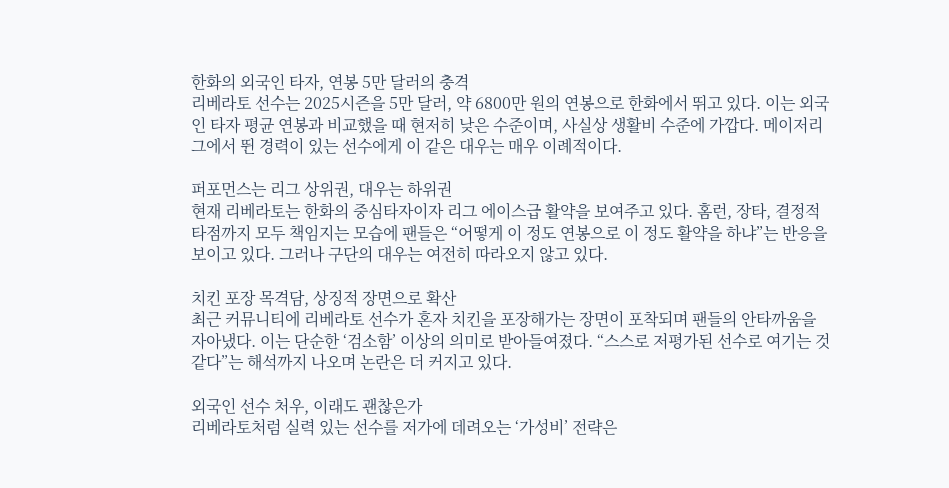한화의 외국인 타자, 연봉 5만 달러의 충격
리베라토 선수는 2025시즌을 5만 달러, 약 6800만 원의 연봉으로 한화에서 뛰고 있다. 이는 외국인 타자 평균 연봉과 비교했을 때 현저히 낮은 수준이며, 사실상 생활비 수준에 가깝다. 메이저리그에서 뛴 경력이 있는 선수에게 이 같은 대우는 매우 이례적이다.

퍼포먼스는 리그 상위권, 대우는 하위권
현재 리베라토는 한화의 중심타자이자 리그 에이스급 활약을 보여주고 있다. 홈런, 장타, 결정적 타점까지 모두 책임지는 모습에 팬들은 “어떻게 이 정도 연봉으로 이 정도 활약을 하냐”는 반응을 보이고 있다. 그러나 구단의 대우는 여전히 따라오지 않고 있다.

치킨 포장 목격담, 상징적 장면으로 확산
최근 커뮤니티에 리베라토 선수가 혼자 치킨을 포장해가는 장면이 포착되며 팬들의 안타까움을 자아냈다. 이는 단순한 ‘검소함’ 이상의 의미로 받아들여졌다. “스스로 저평가된 선수로 여기는 것 같다”는 해석까지 나오며 논란은 더 커지고 있다.

외국인 선수 처우, 이래도 괜찮은가
리베라토처럼 실력 있는 선수를 저가에 데려오는 ‘가성비’ 전략은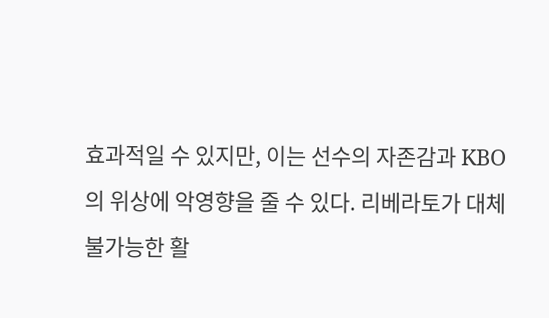효과적일 수 있지만, 이는 선수의 자존감과 KBO의 위상에 악영향을 줄 수 있다. 리베라토가 대체 불가능한 활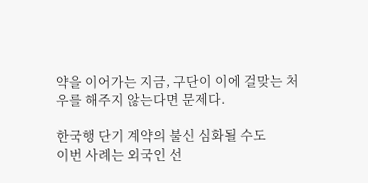약을 이어가는 지금, 구단이 이에 걸맞는 처우를 해주지 않는다면 문제다.

한국행 단기 계약의 불신 심화될 수도
이번 사례는 외국인 선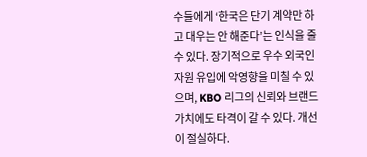수들에게 ‘한국은 단기 계약만 하고 대우는 안 해준다’는 인식을 줄 수 있다. 장기적으로 우수 외국인 자원 유입에 악영향을 미칠 수 있으며, KBO 리그의 신뢰와 브랜드 가치에도 타격이 갈 수 있다. 개선이 절실하다.